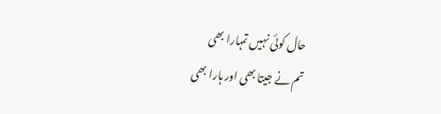حال کوئی نہیں تمہارا بھی
تم نے جیتا بھی اور ہارا بھی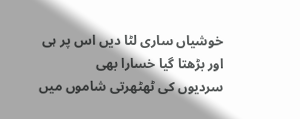خوشیاں ساری لٹا دیں اس پر ہی
اور بڑھتا گیا خسارا بھی
سردیوں کی ٹھٹھرتی شاموں میں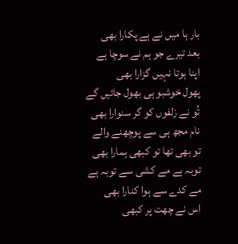بار ہا میں نے ہے پکارا بھی
بعد تیرے جو ہم نے سوچا ہے
اپنا ہوتا نہیں گزارا بھی
پھول خوشبو ہی بھول جائیں گے
تُو نے زلفوں کو گر سنوارا بھی
نام مجھ ہی سے پوچھنے والے
تو بھی تھا تو کبھی ہمارا بھی
توبہ ہے مے کشی سے توبہ ہے
مے کدے سے ہوا کنارا بھی
اس نے چھت پر کبھی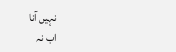نہیں آنا
اب نہ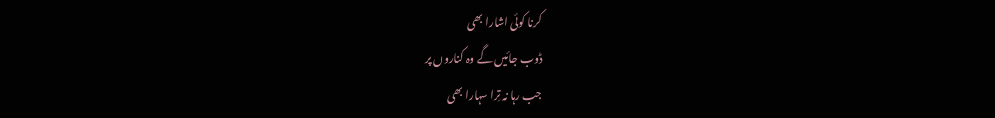کرنا کوئی اشارا بھی
ڈوب جائیں گے وہ کناروں پر
جب رہا نہ تِرا سہارا بھی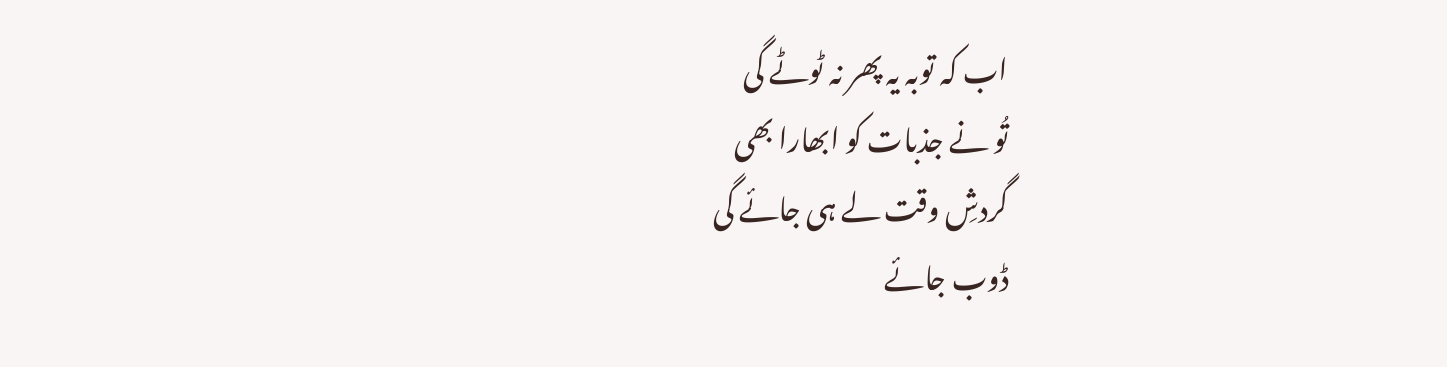اب کہ توبہ یہ پھر نہ ٹوٹے گی
تُو نے جذبات کو ابھارا بھی
گردشِ وقت لے ہی جائے گی
ڈوب جائے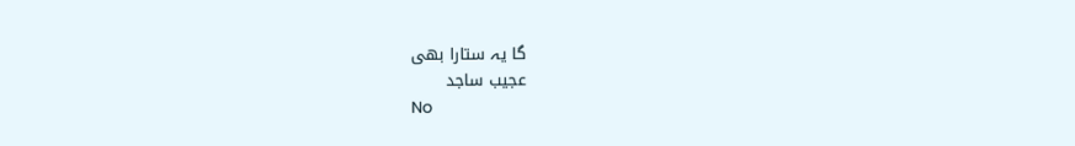گا یہ ستارا بھی
عجیب ساجد
No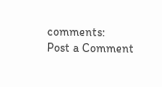comments:
Post a Comment